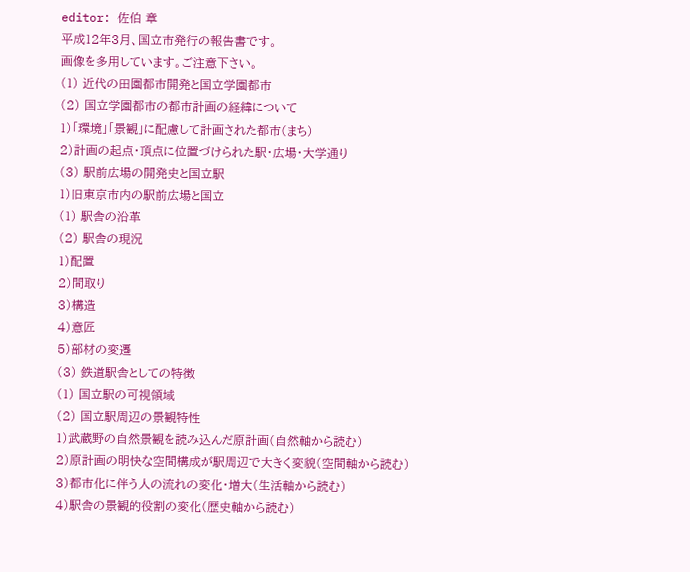editor: 佐伯 章
平成12年3月、国立市発行の報告書です。
画像を多用しています。ご注意下さい。
(1) 近代の田園都市開発と国立学園都市
(2) 国立学園都市の都市計画の経緯について
1)「環境」「景観」に配慮して計画された都市(まち)
2)計画の起点・頂点に位置づけられた駅・広場・大学通り
(3) 駅前広場の開発史と国立駅
1)旧東京市内の駅前広場と国立
(1) 駅舎の沿革
(2) 駅舎の現況
1)配置
2)間取り
3)構造
4)意匠
5)部材の変遷
(3) 鉄道駅舎としての特徴
(1) 国立駅の可視領域
(2) 国立駅周辺の景観特性
1)武蔵野の自然景観を読み込んだ原計画(自然軸から読む)
2)原計画の明快な空間構成が駅周辺で大きく変貌(空間軸から読む)
3)都市化に伴う人の流れの変化・増大(生活軸から読む)
4)駅舎の景観的役割の変化(歴史軸から読む)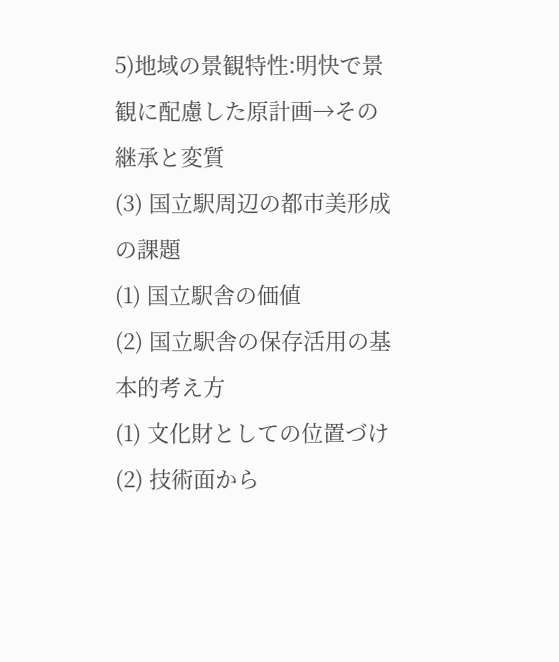5)地域の景観特性:明快で景観に配慮した原計画→その継承と変質
(3) 国立駅周辺の都市美形成の課題
(1) 国立駅舎の価値
(2) 国立駅舎の保存活用の基本的考え方
(1) 文化財としての位置づけ
(2) 技術面から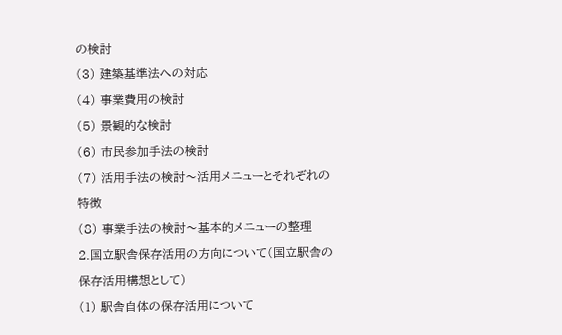の検討
(3) 建築基準法への対応
(4) 事業費用の検討
(5) 景観的な検討
(6) 市民参加手法の検討
(7) 活用手法の検討〜活用メニューとそれぞれの特徴
(8) 事業手法の検討〜基本的メニューの整理
2.国立駅舎保存活用の方向について(国立駅舎の保存活用構想として)
(1) 駅舎自体の保存活用について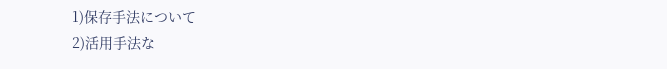1)保存手法について
2)活用手法な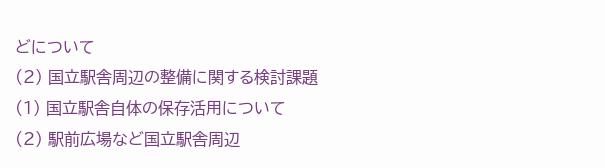どについて
(2) 国立駅舎周辺の整備に関する検討課題
(1) 国立駅舎自体の保存活用について
(2) 駅前広場など国立駅舎周辺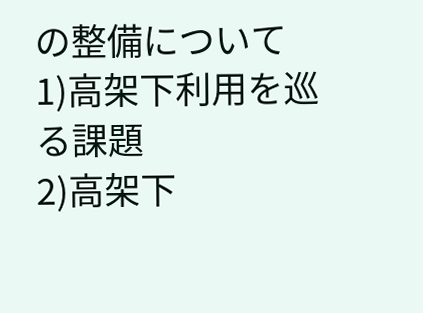の整備について
1)高架下利用を巡る課題
2)高架下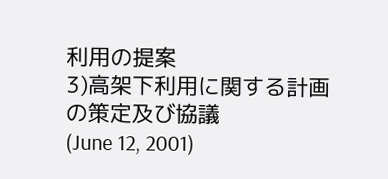利用の提案
3)高架下利用に関する計画の策定及び協議
(June 12, 2001)